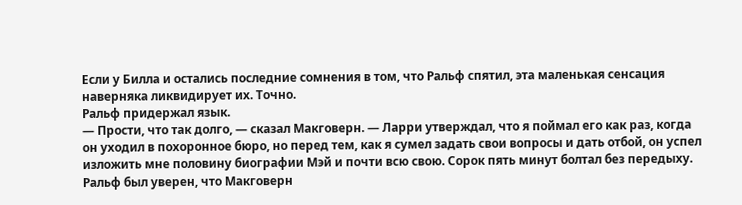Если у Билла и остались последние сомнения в том, что Ральф спятил, эта маленькая сенсация наверняка ликвидирует их. Точно.
Ральф придержал язык.
— Прости, что так долго, — сказал Макговерн. — Ларри утверждал, что я поймал его как раз, когда он уходил в похоронное бюро, но перед тем, как я сумел задать свои вопросы и дать отбой, он успел изложить мне половину биографии Мэй и почти всю свою. Сорок пять минут болтал без передыху.
Ральф был уверен, что Макговерн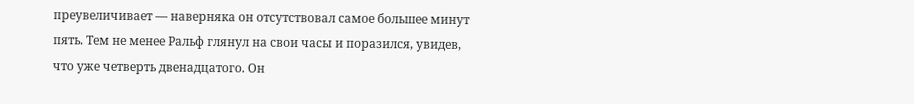преувеличивает — наверняка он отсутствовал самое большее минут пять. Тем не менее Ральф глянул на свои часы и поразился, увидев, что уже четверть двенадцатого. Он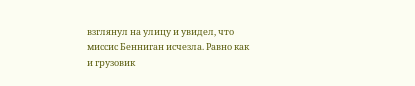взглянул на улицу и увидел, что миссис Бенниган исчезла. Равно как и грузовик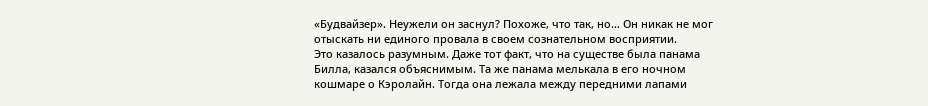«Будвайзер». Неужели он заснул? Похоже, что так, но… Он никак не мог отыскать ни единого провала в своем сознательном восприятии.
Это казалось разумным. Даже тот факт, что на существе была панама Билла, казался объяснимым. Та же панама мелькала в его ночном кошмаре о Кэролайн. Тогда она лежала между передними лапами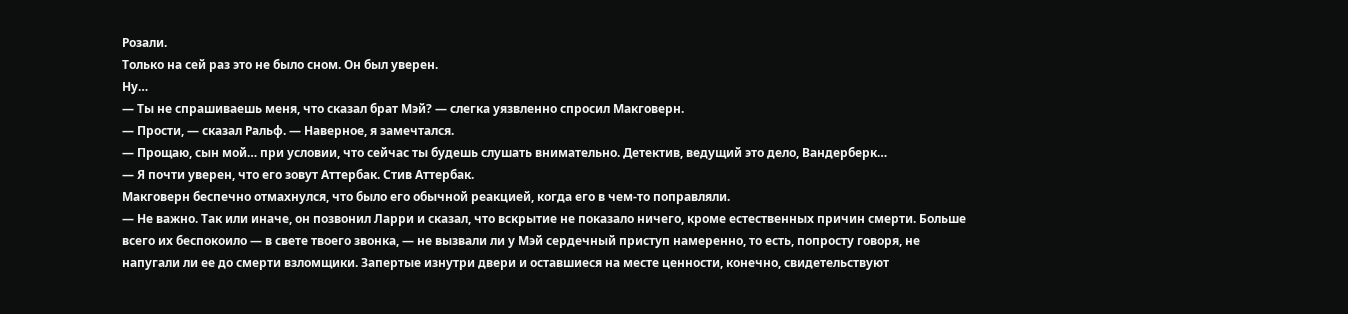Розали.
Только на сей раз это не было сном. Он был уверен.
Ну…
— Ты не спрашиваешь меня, что сказал брат Мэй? — слегка уязвленно спросил Макговерн.
— Прости, — сказал Ральф. — Наверное, я замечтался.
— Прощаю, сын мой… при условии, что сейчас ты будешь слушать внимательно. Детектив, ведущий это дело, Вандерберк…
— Я почти уверен, что его зовут Аттербак. Стив Аттербак.
Макговерн беспечно отмахнулся, что было его обычной реакцией, когда его в чем-то поправляли.
— Не важно. Так или иначе, он позвонил Ларри и сказал, что вскрытие не показало ничего, кроме естественных причин смерти. Больше всего их беспокоило — в свете твоего звонка, — не вызвали ли у Мэй сердечный приступ намеренно, то есть, попросту говоря, не напугали ли ее до смерти взломщики. Запертые изнутри двери и оставшиеся на месте ценности, конечно, свидетельствуют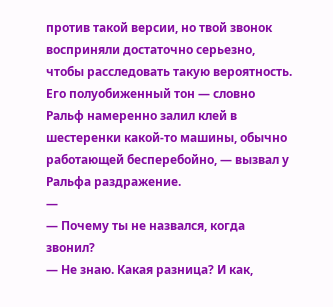против такой версии, но твой звонок восприняли достаточно серьезно, чтобы расследовать такую вероятность.
Его полуобиженный тон — словно Ральф намеренно залил клей в шестеренки какой-то машины, обычно работающей бесперебойно, — вызвал у Ральфа раздражение.
—
— Почему ты не назвался, когда звонил?
— Не знаю. Какая разница? И как,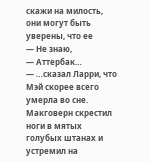скажи на милость, они могут быть уверены, что ее
— Не знаю,
— Аттербак…
— …сказал Ларри, что Мэй скорее всего умерла во сне.
Макговерн скрестил ноги в мятых голубых штанах и устремил на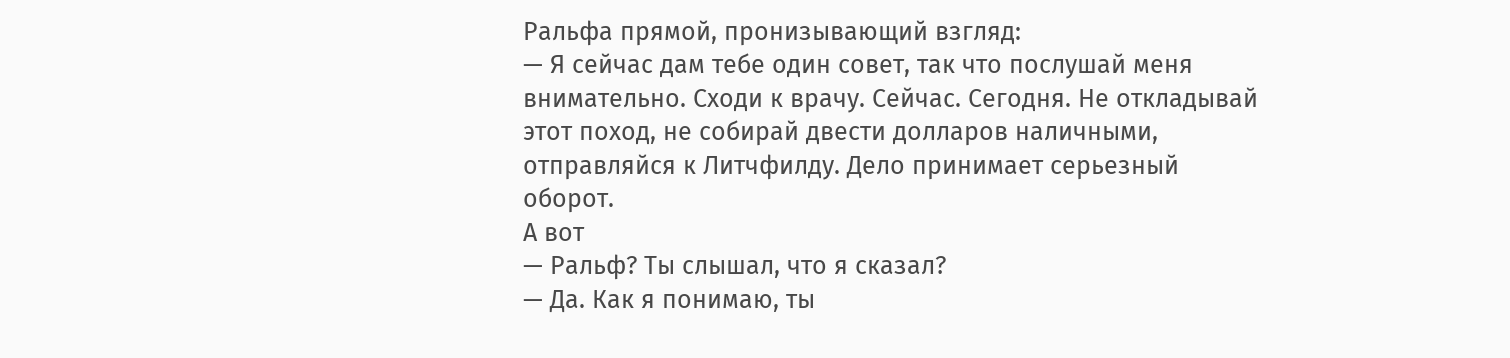Ральфа прямой, пронизывающий взгляд:
— Я сейчас дам тебе один совет, так что послушай меня внимательно. Сходи к врачу. Сейчас. Сегодня. Не откладывай этот поход, не собирай двести долларов наличными, отправляйся к Литчфилду. Дело принимает серьезный оборот.
А вот
— Ральф? Ты слышал, что я сказал?
— Да. Как я понимаю, ты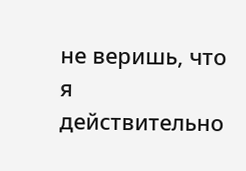не веришь, что я действительно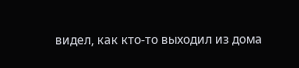видел, как кто-то выходил из дома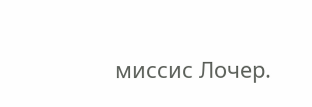миссис Лочер.